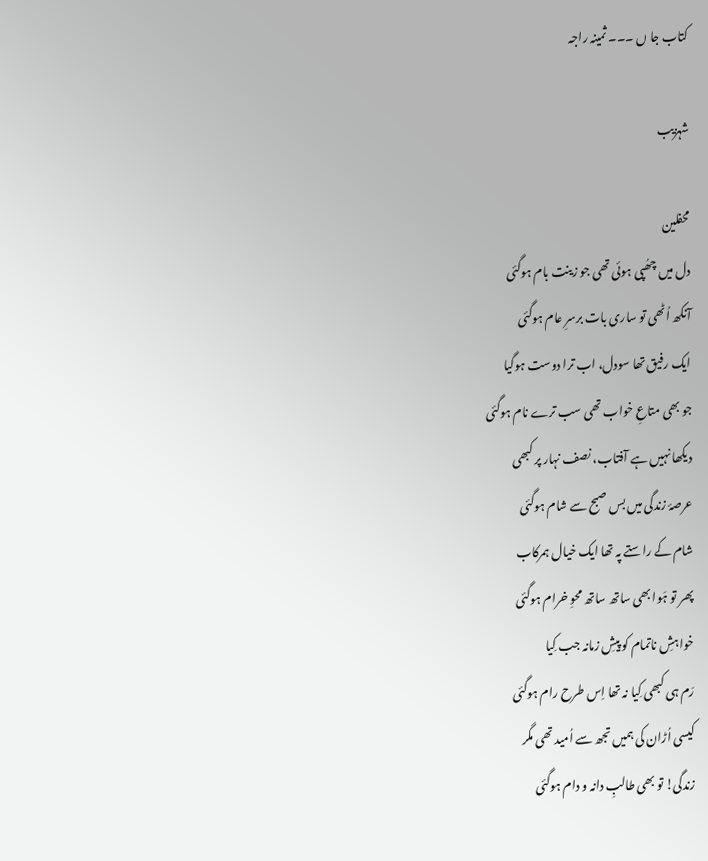کتاب جا ں ۔۔۔ ثمینہ راجہ

شہزیب

محفلین
دل میں چھُپی ہوئی تھی جو زینت بام ہوگئی
آنکھ اُٹھی تو ساری بات برسرِ عام ہوگئی
ایک رفیق تھا سودل، اب ترا دوست ہوگیا
جو بھی متاعِ خواب تھی سب ترے نام ہوگئی
دیکھا نہیں ہے آفتاب، نصف نہار پر کبھی
عرصۂ زندگی میں بس صبح سے شام ہوگئی
شام کے راستے پہ تھا ایک خیال ہمرکاب
پھر تو ہَوا بھی ساتھ ساتھ محوِ خرام ہوگئی
خواہشِ ناتمام کو پیشِ زمانہ جب کِیا
رَم ہی کبھی کِیا نہ تھا اِس طرح رام ہوگئی
کیسی اُڑان کی ہمیں تجھ سے اُمید تھی مگر
زندگی! تو بھی طالبِ دانہ و دام ہوگئی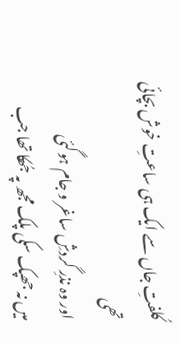کُلفتِ جاں سے ایک ہی ساعتِ خوش بچائی تھی
اور وہ نذرِ گردشِ ساغر و جام ہوگئی
میں نہ جھپک سکی پلک مجھ پہ جُھکا تھا جب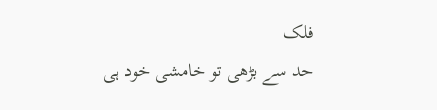فلک
حد سے بڑھی تو خامشی خود ہی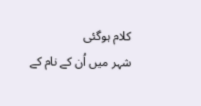کلام ہوگئی
شہر میں اُن کے نام کے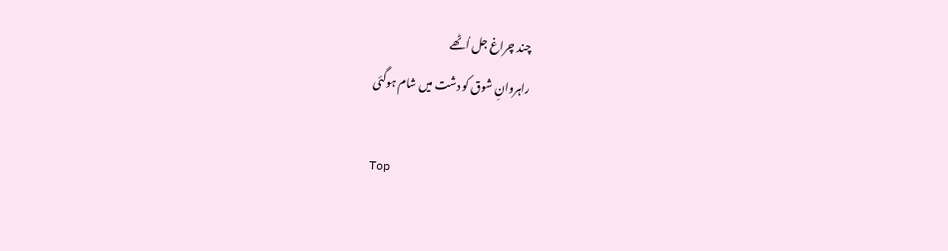چند چراغ جل اُٹھے
راہروانِ شوق کو دشت میں شام ہوگئی

Top